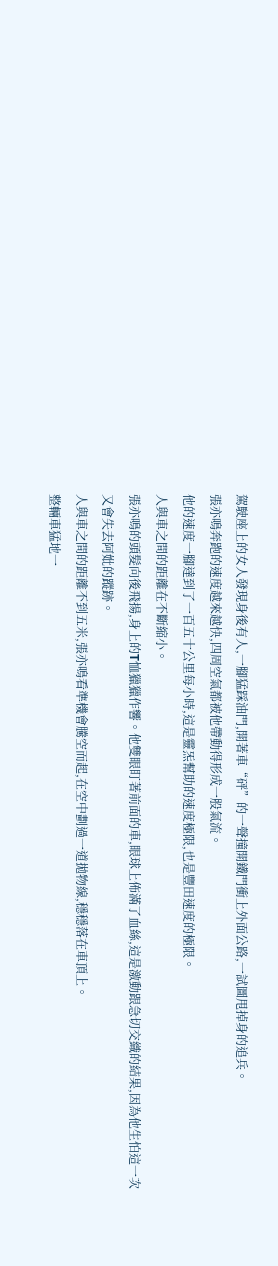駕駛座上的女人發現身後有人,一腳猛踩油門,開著車“砰”的一聲撞開鐵門衝上外面公路,一試圖甩掉身的追兵。
張亦鳴奔跑的速度越來越快,四周空氣都被他帶動得形成一股氣流。
他的速度一腳達到了一百五十公里每小時,這是靈炁幫助的速度極限,也是豐田速度的極限。
人與車之間的距離在不斷縮小。
張亦鳴的頭髮向後飛揚,身上的T恤獵獵作響。他雙眼盯著前面的車,眼球上佈滿了血絲,這是激動跟急切交織的結果,因為他生怕這一次又會失去阿妣的蹤跡。
人與車之間的距離不到五米,張亦鳴看準機會騰空而起,在空中劃過一道拋物線,穩穩落在車頂上。
整輛車猛地一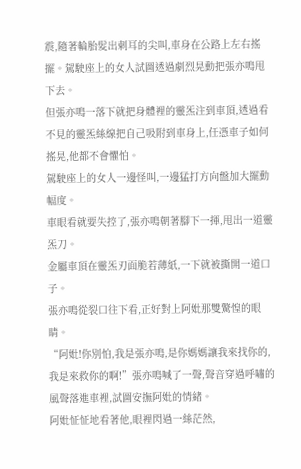震,隨著輪胎髮出刺耳的尖叫,車身在公路上左右搖擺。駕駛座上的女人試圖透過劇烈晃動把張亦鳴甩下去。
但張亦鳴一落下就把身體裡的靈炁注到車頂,透過看不見的靈炁絲線把自己吸附到車身上,任憑車子如何搖晃,他都不會懼怕。
駕駛座上的女人一邊怪叫,一邊猛打方向盤加大擺動幅度。
車眼看就要失控了,張亦鳴朝著腳下一揮,甩出一道靈炁刀。
金屬車頂在靈炁刃面脆若薄紙,一下就被撕開一道口子。
張亦鳴從裂口往下看,正好對上阿妣那雙驚惶的眼睛。
“阿妣!你別怕,我是張亦鳴,是你媽媽讓我來找你的,我是來救你的啊!”張亦鳴喊了一聲,聲音穿過呼嘯的風聲落進車裡,試圖安撫阿妣的情緒。
阿妣怔怔地看著他,眼裡閃過一絲茫然,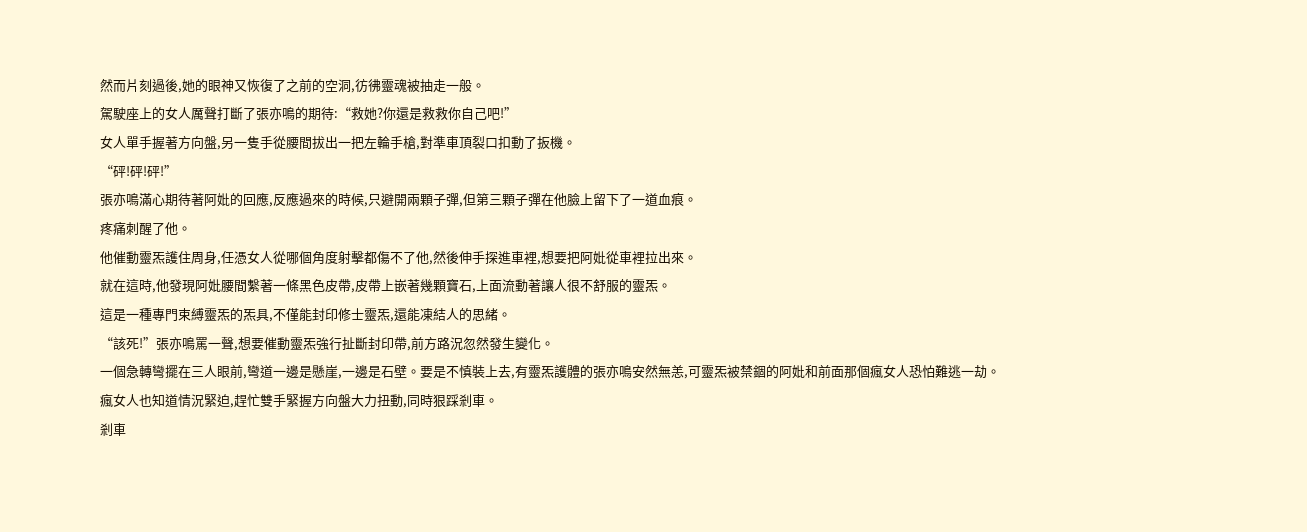然而片刻過後,她的眼神又恢復了之前的空洞,彷彿靈魂被抽走一般。
駕駛座上的女人厲聲打斷了張亦鳴的期待:“救她?你還是救救你自己吧!”
女人單手握著方向盤,另一隻手從腰間拔出一把左輪手槍,對準車頂裂口扣動了扳機。
“砰!砰!砰!”
張亦鳴滿心期待著阿妣的回應,反應過來的時候,只避開兩顆子彈,但第三顆子彈在他臉上留下了一道血痕。
疼痛刺醒了他。
他催動靈炁護住周身,任憑女人從哪個角度射擊都傷不了他,然後伸手探進車裡,想要把阿妣從車裡拉出來。
就在這時,他發現阿妣腰間繫著一條黑色皮帶,皮帶上嵌著幾顆寶石,上面流動著讓人很不舒服的靈炁。
這是一種專門束縛靈炁的炁具,不僅能封印修士靈炁,還能凍結人的思緒。
“該死!”張亦鳴罵一聲,想要催動靈炁強行扯斷封印帶,前方路況忽然發生變化。
一個急轉彎擺在三人眼前,彎道一邊是懸崖,一邊是石壁。要是不慎裝上去,有靈炁護體的張亦鳴安然無恙,可靈炁被禁錮的阿妣和前面那個瘋女人恐怕難逃一劫。
瘋女人也知道情況緊迫,趕忙雙手緊握方向盤大力扭動,同時狠踩剎車。
剎車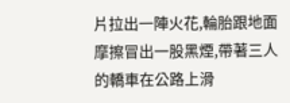片拉出一陣火花,輪胎跟地面摩擦冒出一股黑煙,帶著三人的轎車在公路上滑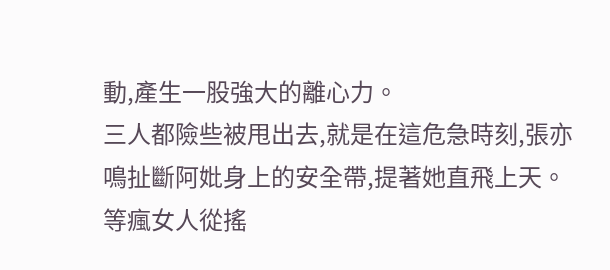動,產生一股強大的離心力。
三人都險些被甩出去,就是在這危急時刻,張亦鳴扯斷阿妣身上的安全帶,提著她直飛上天。
等瘋女人從搖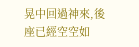晃中回過神來,後座已經空空如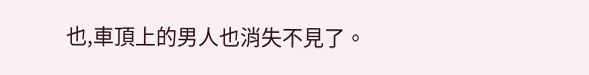也,車頂上的男人也消失不見了。